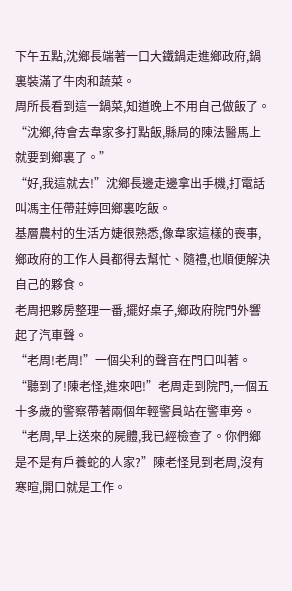下午五點,沈鄉長端著一口大鐵鍋走進鄉政府,鍋裏裝滿了牛肉和蔬菜。
周所長看到這一鍋菜,知道晚上不用自己做飯了。“沈鄉,待會去韋家多打點飯,縣局的陳法醫馬上就要到鄉裏了。”
“好,我這就去!”沈鄉長邊走邊拿出手機,打電話叫馮主任帶莊婷回鄉裏吃飯。
基層農村的生活方婕很熟悉,像韋家這樣的喪事,鄉政府的工作人員都得去幫忙、隨禮,也順便解決自己的夥食。
老周把夥房整理一番,擺好桌子,鄉政府院門外響起了汽車聲。
“老周!老周!”一個尖利的聲音在門口叫著。
“聽到了!陳老怪,進來吧!”老周走到院門,一個五十多歲的警察帶著兩個年輕警員站在警車旁。
“老周,早上送來的屍體,我已經檢查了。你們鄉是不是有戶養蛇的人家?”陳老怪見到老周,沒有寒暄,開口就是工作。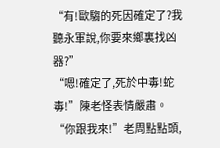“有!歐騶的死因確定了?我聽永軍說,你要來鄉裏找凶器?”
“嗯!確定了,死於中毒!蛇毒!”陳老怪表情嚴肅。
“你跟我來!”老周點點頭,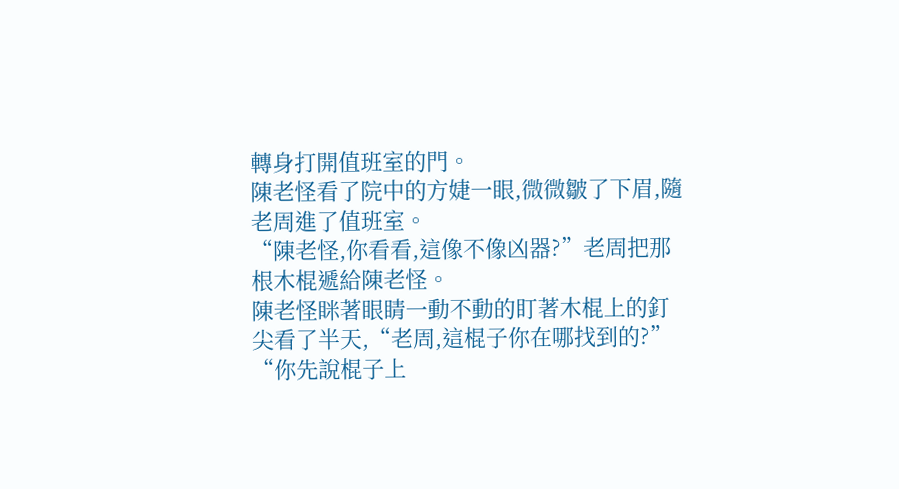轉身打開值班室的門。
陳老怪看了院中的方婕一眼,微微皺了下眉,隨老周進了值班室。
“陳老怪,你看看,這像不像凶器?”老周把那根木棍遞給陳老怪。
陳老怪眯著眼睛一動不動的盯著木棍上的釘尖看了半天,“老周,這棍子你在哪找到的?”
“你先說棍子上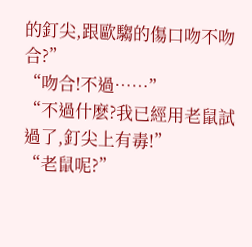的釘尖,跟歐騶的傷口吻不吻合?”
“吻合!不過……”
“不過什麽?我已經用老鼠試過了,釘尖上有毒!”
“老鼠呢?”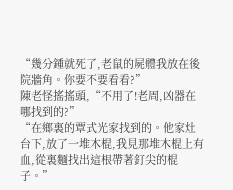“幾分鍾就死了,老鼠的屍體我放在後院牆角。你要不要看看?”
陳老怪搖搖頭,“不用了!老周,凶器在哪找到的?”
“在鄉裏的覃式光家找到的。他家灶台下,放了一堆木棍,我見那堆木棍上有血,從裏麵找出這根帶著釘尖的棍子。”